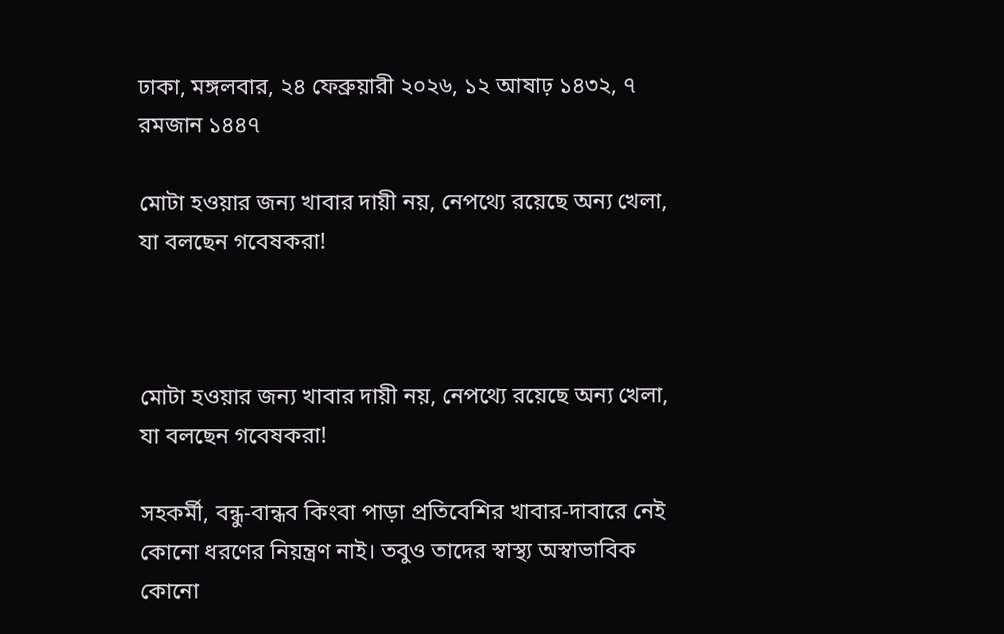ঢাকা, মঙ্গলবার, ২৪ ফেব্রুয়ারী ২০২৬, ১২ আষাঢ় ১৪৩২, ৭ রমজান ১৪৪৭

মোটা হওয়ার জন্য খাবার দায়ী নয়, নেপথ্যে রয়েছে অন্য খেলা, যা বলছেন গবেষকরা!



মোটা হওয়ার জন্য খাবার দায়ী নয়, নেপথ্যে রয়েছে অন্য খেলা, যা বলছেন গবেষকরা!

সহকর্মী, বন্ধু-বান্ধব কিংবা পাড়া প্রতিবেশির খাবার-দাবারে নেই কোনো ধরণের নিয়ন্ত্রণ নাই। তবুও তাদের স্বাস্থ্য অস্বাভাবিক কোনো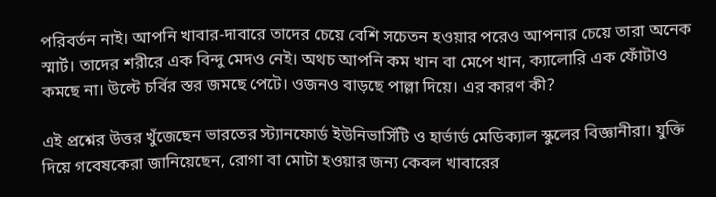পরিবর্তন নাই। আপনি খাবার-দাবারে তাদের চেয়ে বেশি সচেতন হওয়ার পরেও আপনার চেয়ে তারা অনেক স্মার্ট। তাদের শরীরে এক বিন্দু মেদও নেই। অথচ আপনি কম খান বা মেপে খান, ক্যালোরি এক ফোঁটাও কমছে না। উল্টে চর্বির স্তর জমছে পেটে। ওজনও বাড়ছে পাল্লা দিয়ে। এর কারণ কী?

এই প্রশ্নের উত্তর খুঁজেছেন ভারতের স্ট্যানফোর্ড ইউনিভার্সিটি ও হার্ভার্ড মেডিক্যাল স্কুলের বিজ্ঞানীরা। যুক্তি দিয়ে গবেষকেরা জানিয়েছেন, রোগা বা মোটা হওয়ার জন্য কেবল খাবারের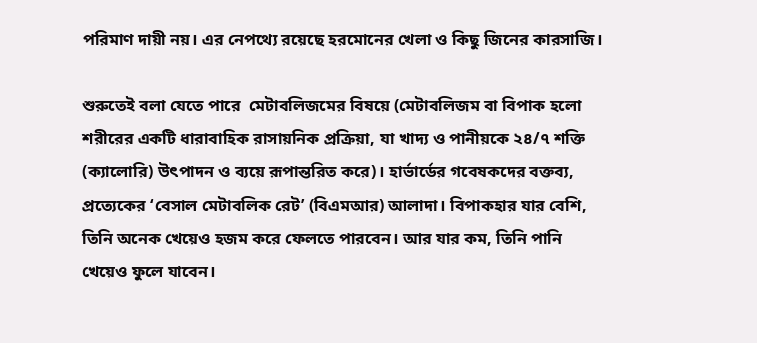পরিমাণ দায়ী নয়। এর নেপথ্যে রয়েছে হরমোনের খেলা ও কিছু জিনের কারসাজি।

শুরুতেই বলা যেতে পারে  মেটাবলিজমের বিষয়ে (মেটাবলিজম বা বিপাক হলো শরীরের একটি ধারাবাহিক রাসায়নিক প্রক্রিয়া, যা খাদ্য ও পানীয়কে ২৪/৭ শক্তি (ক্যালোরি) উৎপাদন ও ব্যয়ে রূপান্তরিত করে)। হার্ভার্ডের গবেষকদের বক্তব্য, প্রত্যেকের ‘বেসাল মেটাবলিক রেট’ (বিএমআর) আলাদা। বিপাকহার যার বেশি, তিনি অনেক খেয়েও হজম করে ফেলতে পারবেন। আর যার কম, তিনি পানি খেয়েও ফুলে যাবেন।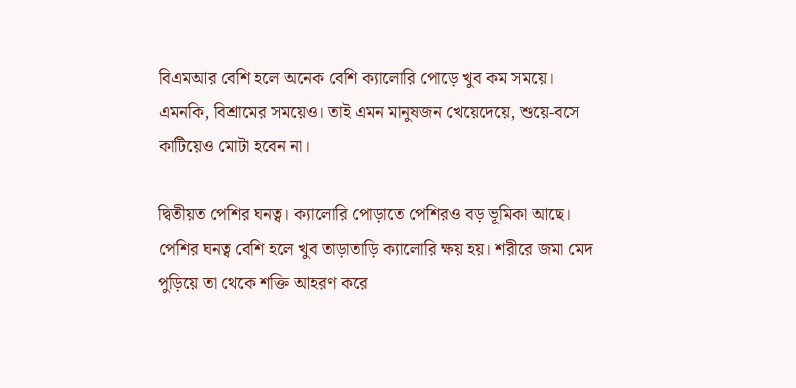বিএমআর বেশি হলে অনেক বেশি ক্যালোরি পোড়ে খুব কম সময়ে। এমনকি, বিশ্রামের সময়েও। তাই এমন মানুষজন খেয়েদেয়ে, শুয়ে-বসে কাটিয়েও মোটা হবেন না।

দ্বিতীয়ত পেশির ঘনত্ব। ক্যালোরি পোড়াতে পেশিরও বড় ভূমিকা আছে। পেশির ঘনত্ব বেশি হলে খুব তাড়াতাড়ি ক্যালোরি ক্ষয় হয়। শরীরে জমা মেদ পুড়িয়ে তা থেকে শক্তি আহরণ করে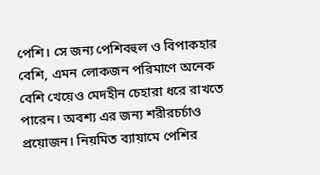পেশি। সে জন্য পেশিবহুল ও বিপাকহার বেশি, এমন লোকজন পরিমাণে অনেক বেশি খেয়েও মেদহীন চেহারা ধরে রাখতে পারেন। অবশ্য এর জন্য শরীরচর্চাও প্রয়োজন। নিয়মিত ব্যায়ামে পেশির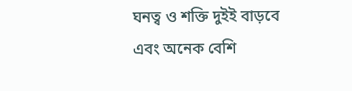ঘনত্ব ও শক্তি দুইই বাড়বে এবং অনেক বেশি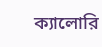ক্যালোরি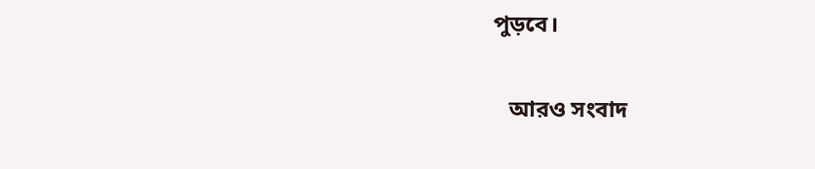পুড়বে।


   আরও সংবাদ